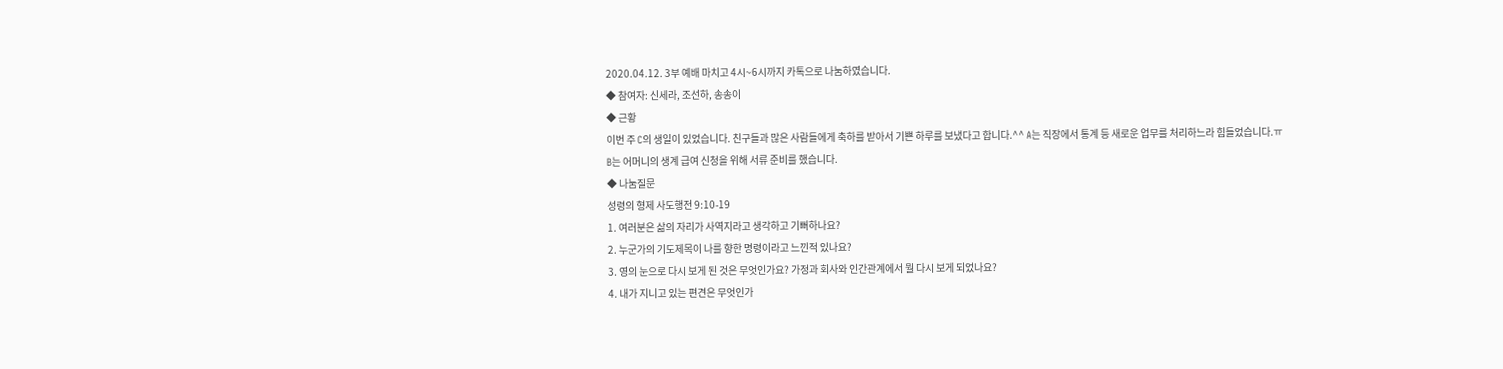2020.04.12. 3부 예배 마치고 4시~6시까지 카톡으로 나눔하였습니다.
◆ 참여자: 신세라, 조선하, 송송이
◆ 근황
이번 주 C의 생일이 있었습니다. 친구들과 많은 사람들에게 축하를 받아서 기쁜 하루를 보냈다고 합니다.^^ A는 직장에서 통계 등 새로운 업무를 처리하느라 힘들었습니다.ㅠ
B는 어머니의 생계 급여 신청을 위해 서류 준비를 했습니다.
◆ 나눔질문
성령의 형제 사도행전 9:10-19
1. 여러분은 삶의 자리가 사역지라고 생각하고 기뻐하나요?
2. 누군가의 기도제목이 나를 향한 명령이라고 느낀적 있나요?
3. 영의 눈으로 다시 보게 된 것은 무엇인가요? 가정과 회사와 인간관계에서 뭘 다시 보게 되었나요?
4. 내가 지니고 있는 편견은 무엇인가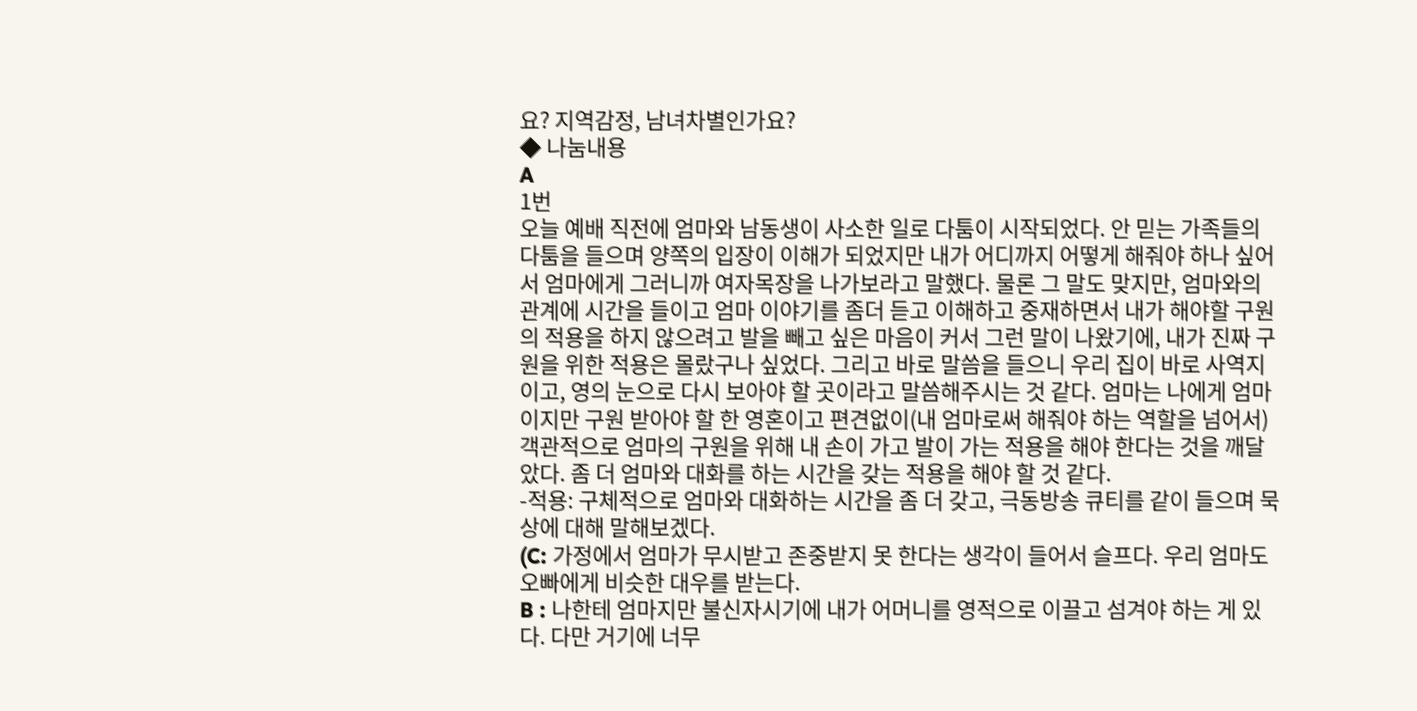요? 지역감정, 남녀차별인가요?
◆ 나눔내용
A
1번
오늘 예배 직전에 엄마와 남동생이 사소한 일로 다툼이 시작되었다. 안 믿는 가족들의 다툼을 들으며 양쪽의 입장이 이해가 되었지만 내가 어디까지 어떻게 해줘야 하나 싶어서 엄마에게 그러니까 여자목장을 나가보라고 말했다. 물론 그 말도 맞지만, 엄마와의 관계에 시간을 들이고 엄마 이야기를 좀더 듣고 이해하고 중재하면서 내가 해야할 구원의 적용을 하지 않으려고 발을 빼고 싶은 마음이 커서 그런 말이 나왔기에, 내가 진짜 구원을 위한 적용은 몰랐구나 싶었다. 그리고 바로 말씀을 들으니 우리 집이 바로 사역지이고, 영의 눈으로 다시 보아야 할 곳이라고 말씀해주시는 것 같다. 엄마는 나에게 엄마이지만 구원 받아야 할 한 영혼이고 편견없이(내 엄마로써 해줘야 하는 역할을 넘어서) 객관적으로 엄마의 구원을 위해 내 손이 가고 발이 가는 적용을 해야 한다는 것을 깨달았다. 좀 더 엄마와 대화를 하는 시간을 갖는 적용을 해야 할 것 같다.
-적용: 구체적으로 엄마와 대화하는 시간을 좀 더 갖고, 극동방송 큐티를 같이 들으며 묵상에 대해 말해보겠다.
(C: 가정에서 엄마가 무시받고 존중받지 못 한다는 생각이 들어서 슬프다. 우리 엄마도 오빠에게 비슷한 대우를 받는다.
B : 나한테 엄마지만 불신자시기에 내가 어머니를 영적으로 이끌고 섬겨야 하는 게 있다. 다만 거기에 너무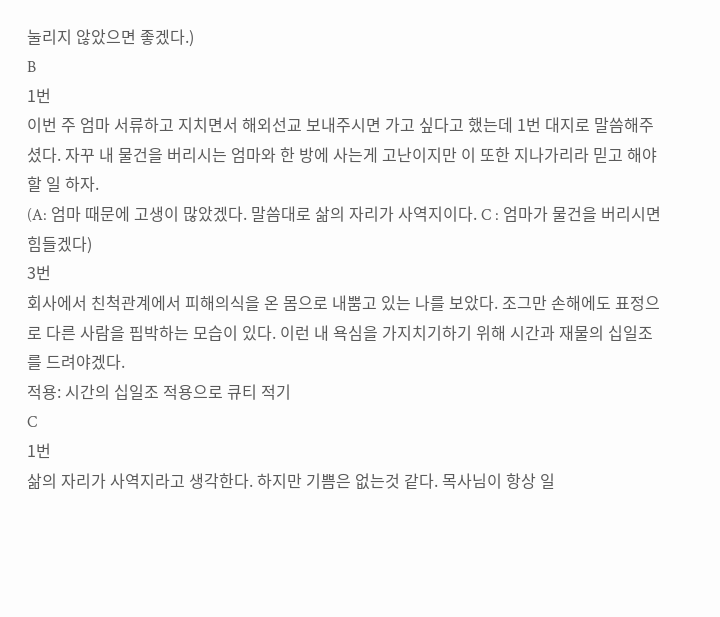눌리지 않았으면 좋겠다.)
B
1번
이번 주 엄마 서류하고 지치면서 해외선교 보내주시면 가고 싶다고 했는데 1번 대지로 말씀해주셨다. 자꾸 내 물건을 버리시는 엄마와 한 방에 사는게 고난이지만 이 또한 지나가리라 믿고 해야할 일 하자.
(A: 엄마 때문에 고생이 많았겠다. 말씀대로 삶의 자리가 사역지이다. C : 엄마가 물건을 버리시면 힘들겠다)
3번
회사에서 친척관계에서 피해의식을 온 몸으로 내뿜고 있는 나를 보았다. 조그만 손해에도 표정으로 다른 사람을 핍박하는 모습이 있다. 이런 내 욕심을 가지치기하기 위해 시간과 재물의 십일조를 드려야겠다.
적용: 시간의 십일조 적용으로 큐티 적기
C
1번
삶의 자리가 사역지라고 생각한다. 하지만 기쁨은 없는것 같다. 목사님이 항상 일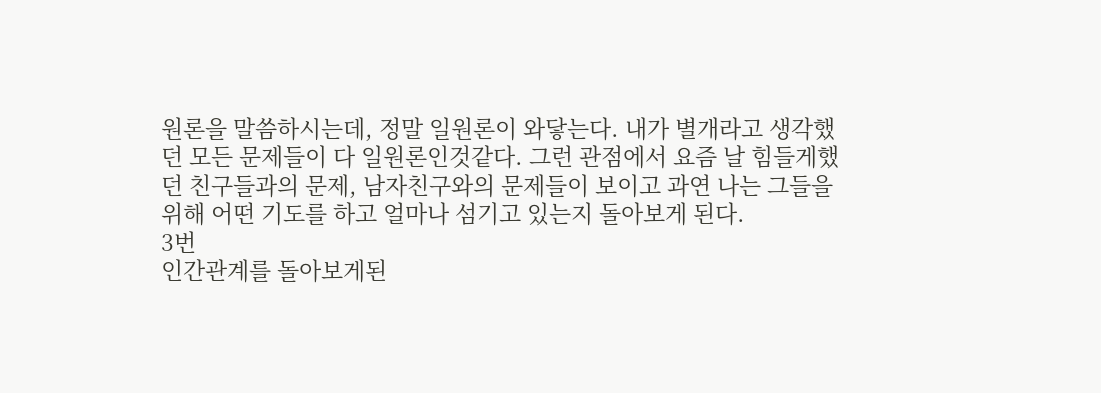원론을 말씀하시는데, 정말 일원론이 와닿는다. 내가 별개라고 생각했던 모든 문제들이 다 일원론인것같다. 그런 관점에서 요즘 날 힘들게했던 친구들과의 문제, 남자친구와의 문제들이 보이고 과연 나는 그들을 위해 어떤 기도를 하고 얼마나 섬기고 있는지 돌아보게 된다.
3번
인간관계를 돌아보게된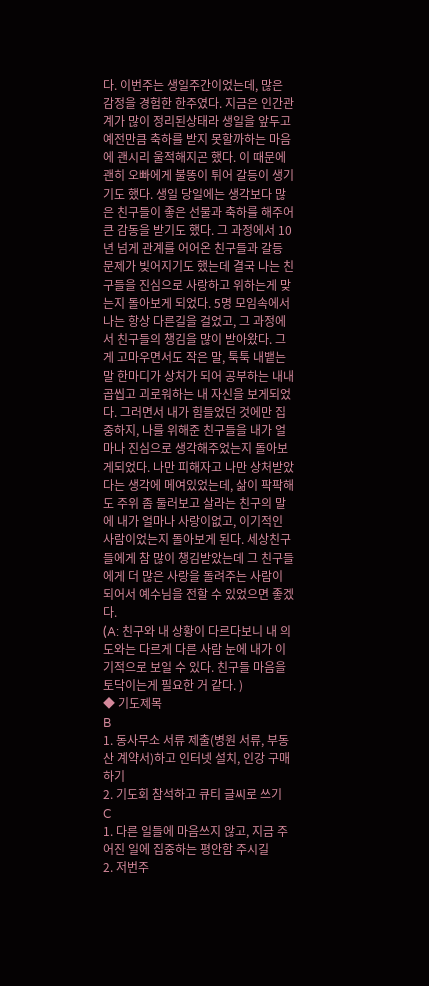다. 이번주는 생일주간이었는데, 많은 감정을 경험한 한주였다. 지금은 인간관계가 많이 정리된상태라 생일을 앞두고 예전만큼 축하를 받지 못할까하는 마음에 괜시리 울적해지곤 했다. 이 때문에 괜히 오빠에게 불똥이 튀어 갈등이 생기기도 했다. 생일 당일에는 생각보다 많은 친구들이 좋은 선물과 축하를 해주어 큰 감동을 받기도 했다. 그 과정에서 10년 넘게 관계를 어어온 친구들과 갈등 문제가 빚어지기도 했는데 결국 나는 친구들을 진심으로 사랑하고 위하는게 맞는지 돌아보게 되었다. 5명 모임속에서 나는 항상 다른길을 걸었고, 그 과정에서 친구들의 챙김을 많이 받아왔다. 그게 고마우면서도 작은 말, 툭툭 내뱉는말 한마디가 상처가 되어 공부하는 내내 곱씹고 괴로워하는 내 자신을 보게되었다. 그러면서 내가 힘들었던 것에만 집중하지, 나를 위해준 친구들을 내가 얼마나 진심으로 생각해주었는지 돌아보게되었다. 나만 피해자고 나만 상처받았다는 생각에 메여있었는데, 삶이 팍팍해도 주위 좀 둘러보고 살라는 친구의 말에 내가 얼마나 사랑이없고, 이기적인 사람이었는지 돌아보게 된다. 세상친구들에게 참 많이 챙김받았는데 그 친구들에게 더 많은 사랑을 돌려주는 사람이 되어서 예수님을 전할 수 있었으면 좋겠다.
(A: 친구와 내 상황이 다르다보니 내 의도와는 다르게 다른 사람 눈에 내가 이기적으로 보일 수 있다. 친구들 마음을 토닥이는게 필요한 거 같다. )
◆ 기도제목
B
1. 동사무소 서류 제출(병원 서류, 부동산 계약서)하고 인터넷 설치, 인강 구매하기
2. 기도회 참석하고 큐티 글씨로 쓰기
C
1. 다른 일들에 마음쓰지 않고, 지금 주어진 일에 집중하는 평안함 주시길
2. 저번주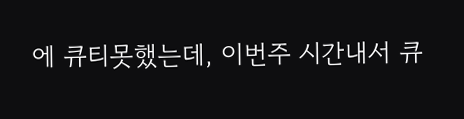에 큐티못했는데, 이번주 시간내서 큐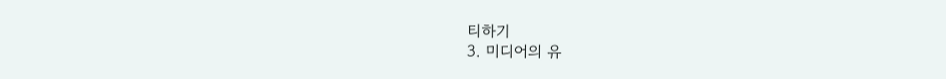티하기
3. 미디어의 유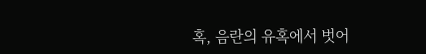혹, 음란의 유혹에서 벗어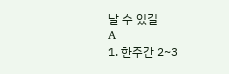날 수 있길
A
1. 한주간 2~3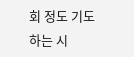회 정도 기도하는 시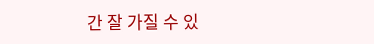간 잘 가질 수 있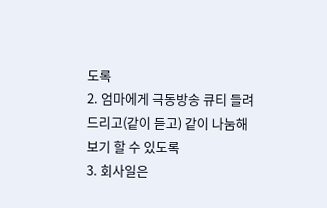도록
2. 엄마에게 극동방송 큐티 들려드리고(같이 듣고) 같이 나눔해보기 할 수 있도록
3. 회사일은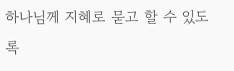하나님께 지혜로 묻고 할 수 있도록